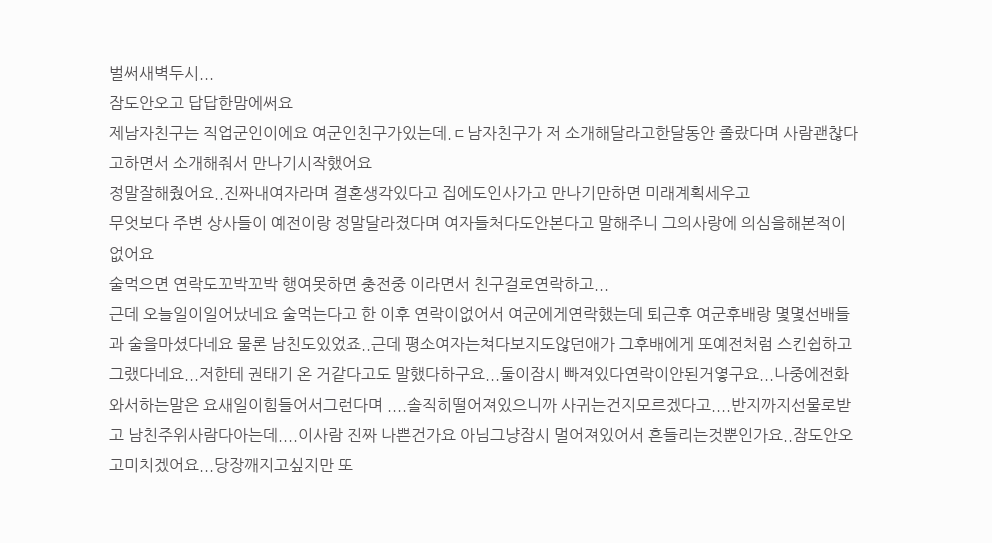벌써새벽두시...
잠도안오고 답답한맘에써요
제남자친구는 직업군인이에요 여군인친구가있는데.ㄷ남자친구가 저 소개해달라고한달동안 졸랐다며 사람괜찮다고하면서 소개해줘서 만나기시작했어요
정말잘해줬어요..진짜내여자라며 결혼생각있다고 집에도인사가고 만나기만하면 미래계획세우고
무엇보다 주변 상사들이 예전이랑 정말달라졌다며 여자들처다도안본다고 말해주니 그의사랑에 의심을해본적이없어요
술먹으면 연락도꼬박꼬박 행여못하면 충전중 이라면서 친구걸로연락하고...
근데 오늘일이일어났네요 술먹는다고 한 이후 연락이없어서 여군에게연락했는데 퇴근후 여군후배랑 몇몇선배들과 술을마셨다네요 물론 남친도있었죠..근데 평소여자는쳐다보지도않던애가 그후배에게 또예전처럼 스킨쉽하고 그랬다네요...저한테 권태기 온 거같다고도 말했다하구요...둘이잠시 빠져있다연락이안된거옇구요...나중에전화와서하는말은 요새일이힘들어서그런다며 ....솔직히떨어져있으니까 사귀는건지모르겠다고....반지까지선물로받고 남친주위사람다아는데....이사람 진짜 나쁜건가요 아님그냥잠시 멀어져있어서 흔들리는것뿐인가요..잠도안오고미치겠어요...당장깨지고싶지만 또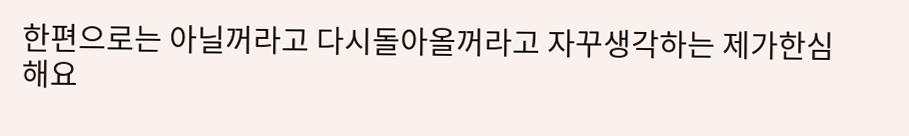한편으로는 아닐꺼라고 다시돌아올꺼라고 자꾸생각하는 제가한심해요